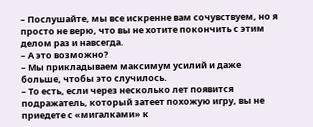– Послушайте, мы все искренне вам сочувствуем, но я просто не верю, что вы не хотите покончить с этим делом раз и навсегда.
– А это возможно?
– Мы прикладываем максимум усилий и даже больше, чтобы это случилось.
– То есть, если через несколько лет появится подражатель, который затеет похожую игру, вы не приедете с «мигалками» к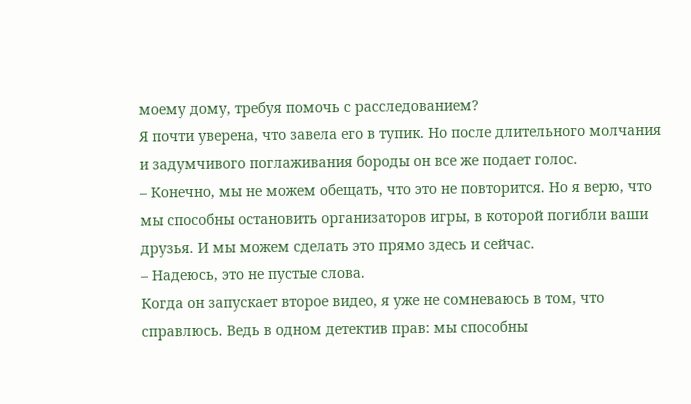моему дому, требуя помочь с расследованием?
Я почти уверена, что завела его в тупик. Но после длительного молчания и задумчивого поглаживания бороды он все же подает голос.
– Конечно, мы не можем обещать, что это не повторится. Но я верю, что мы способны остановить организаторов игры, в которой погибли ваши друзья. И мы можем сделать это прямо здесь и сейчас.
– Надеюсь, это не пустые слова.
Когда он запускает второе видео, я уже не сомневаюсь в том, что справлюсь. Ведь в одном детектив прав: мы способны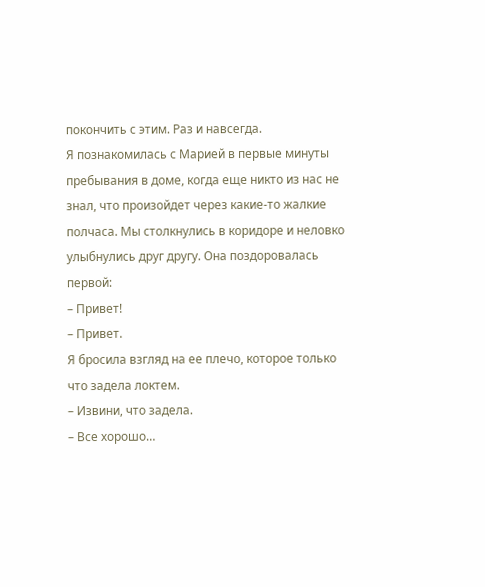покончить с этим. Раз и навсегда.
Я познакомилась с Марией в первые минуты пребывания в доме, когда еще никто из нас не знал, что произойдет через какие-то жалкие полчаса. Мы столкнулись в коридоре и неловко улыбнулись друг другу. Она поздоровалась первой:
– Привет!
– Привет.
Я бросила взгляд на ее плечо, которое только что задела локтем.
– Извини, что задела.
– Все хорошо…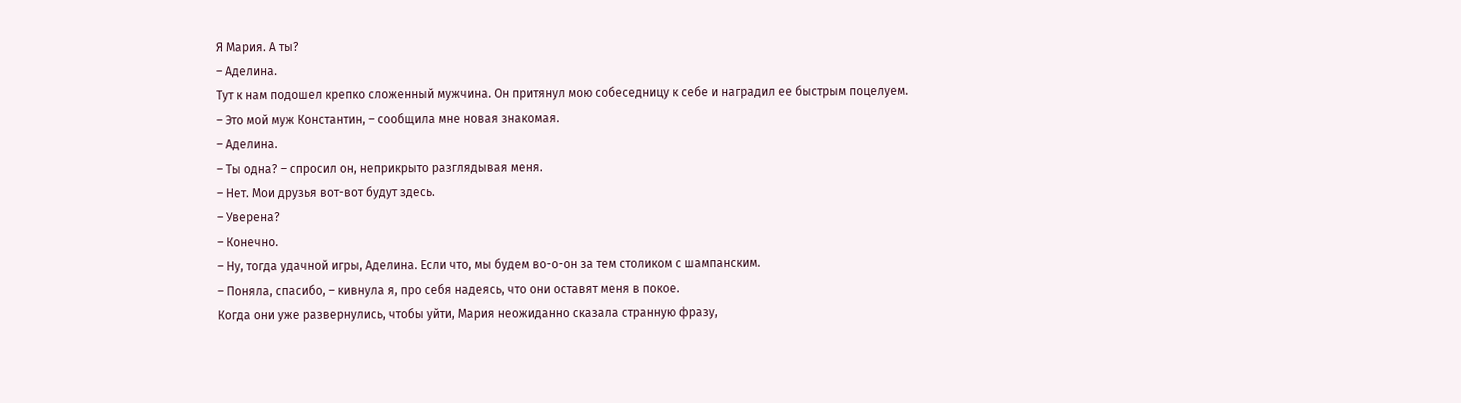Я Мария. А ты?
– Аделина.
Тут к нам подошел крепко сложенный мужчина. Он притянул мою собеседницу к себе и наградил ее быстрым поцелуем.
– Это мой муж Константин, – сообщила мне новая знакомая.
– Аделина.
– Ты одна? – спросил он, неприкрыто разглядывая меня.
– Нет. Мои друзья вот-вот будут здесь.
– Уверена?
– Конечно.
– Ну, тогда удачной игры, Аделина. Если что, мы будем во-о-он за тем столиком с шампанским.
– Поняла, спасибо, – кивнула я, про себя надеясь, что они оставят меня в покое.
Когда они уже развернулись, чтобы уйти, Мария неожиданно сказала странную фразу,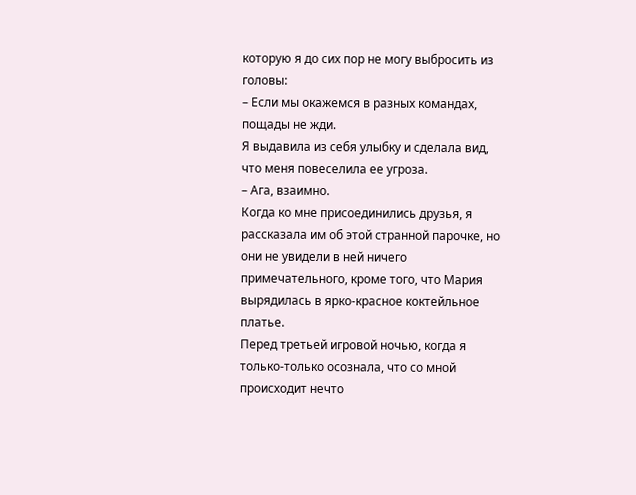которую я до сих пор не могу выбросить из головы:
– Если мы окажемся в разных командах, пощады не жди.
Я выдавила из себя улыбку и сделала вид, что меня повеселила ее угроза.
– Ага, взаимно.
Когда ко мне присоединились друзья, я рассказала им об этой странной парочке, но они не увидели в ней ничего примечательного, кроме того, что Мария вырядилась в ярко-красное коктейльное платье.
Перед третьей игровой ночью, когда я только-только осознала, что со мной происходит нечто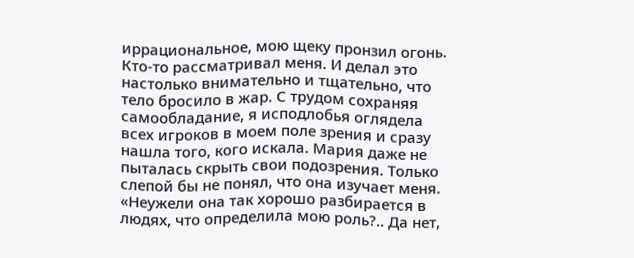иррациональное, мою щеку пронзил огонь. Кто-то рассматривал меня. И делал это настолько внимательно и тщательно, что тело бросило в жар. С трудом сохраняя самообладание, я исподлобья оглядела всех игроков в моем поле зрения и сразу нашла того, кого искала. Мария даже не пыталась скрыть свои подозрения. Только слепой бы не понял, что она изучает меня.
«Неужели она так хорошо разбирается в людях, что определила мою роль?.. Да нет,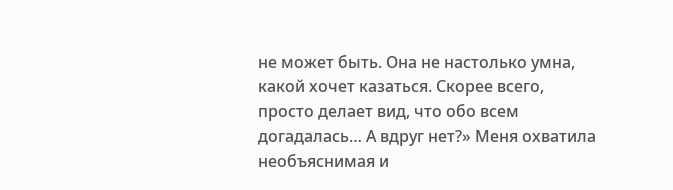не может быть. Она не настолько умна, какой хочет казаться. Скорее всего, просто делает вид, что обо всем догадалась… А вдруг нет?» Меня охватила необъяснимая и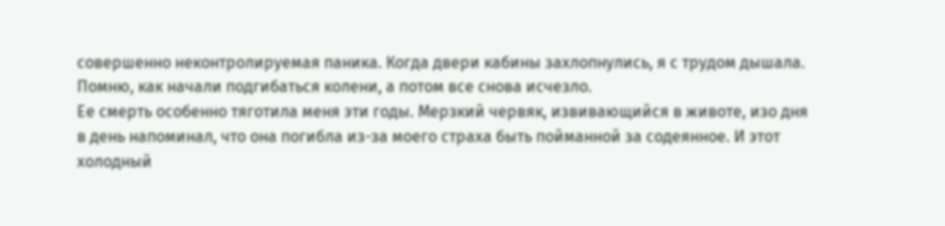совершенно неконтролируемая паника. Когда двери кабины захлопнулись, я с трудом дышала. Помню, как начали подгибаться колени, а потом все снова исчезло.
Ее смерть особенно тяготила меня эти годы. Мерзкий червяк, извивающийся в животе, изо дня в день напоминал, что она погибла из-за моего страха быть пойманной за содеянное. И этот холодный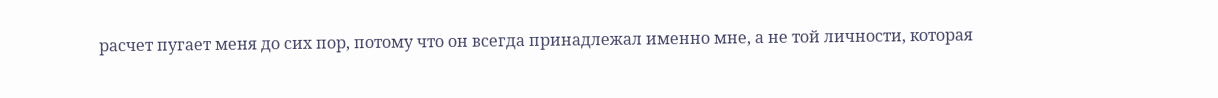расчет пугает меня до сих пор, потому что он всегда принадлежал именно мне, а не той личности, которая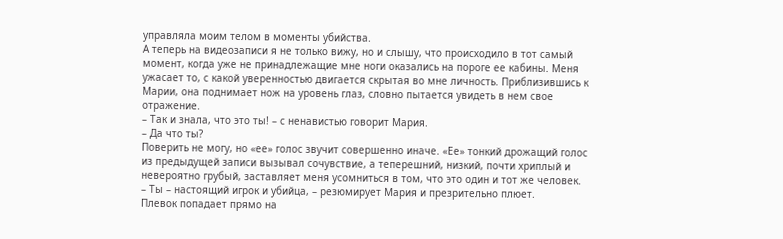управляла моим телом в моменты убийства.
А теперь на видеозаписи я не только вижу, но и слышу, что происходило в тот самый момент, когда уже не принадлежащие мне ноги оказались на пороге ее кабины. Меня ужасает то, с какой уверенностью двигается скрытая во мне личность. Приблизившись к Марии, она поднимает нож на уровень глаз, словно пытается увидеть в нем свое отражение.
– Так и знала, что это ты! – с ненавистью говорит Мария.
– Да что ты?
Поверить не могу, но «ее» голос звучит совершенно иначе. «Ее» тонкий дрожащий голос из предыдущей записи вызывал сочувствие, а теперешний, низкий, почти хриплый и невероятно грубый, заставляет меня усомниться в том, что это один и тот же человек.
– Ты – настоящий игрок и убийца, – резюмирует Мария и презрительно плюет.
Плевок попадает прямо на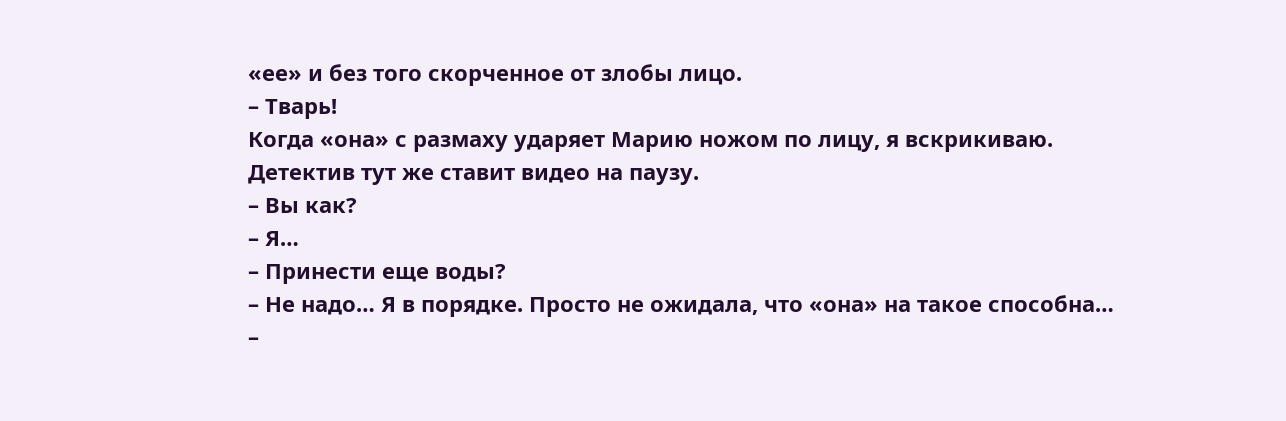«ее» и без того скорченное от злобы лицо.
– Тварь!
Когда «она» с размаху ударяет Марию ножом по лицу, я вскрикиваю. Детектив тут же ставит видео на паузу.
– Вы как?
– Я…
– Принести еще воды?
– Не надо… Я в порядке. Просто не ожидала, что «она» на такое способна…
–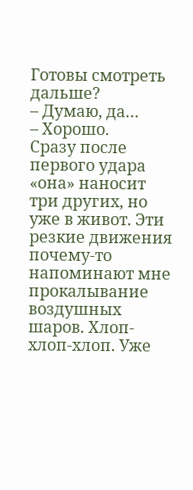Готовы смотреть дальше?
– Думаю, да…
– Хорошо.
Сразу после первого удара «она» наносит три других, но уже в живот. Эти резкие движения почему-то напоминают мне прокалывание воздушных шаров. Хлоп-хлоп-хлоп. Уже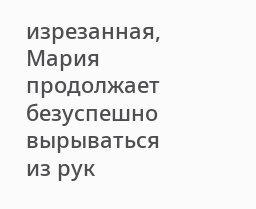изрезанная, Мария продолжает безуспешно вырываться из рук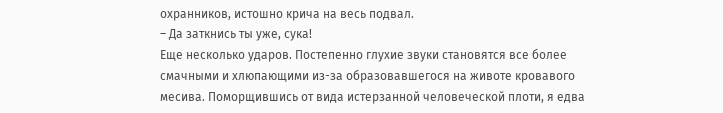охранников, истошно крича на весь подвал.
– Да заткнись ты уже, сука!
Еще несколько ударов. Постепенно глухие звуки становятся все более смачными и хлюпающими из-за образовавшегося на животе кровавого месива. Поморщившись от вида истерзанной человеческой плоти, я едва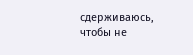сдерживаюсь, чтобы не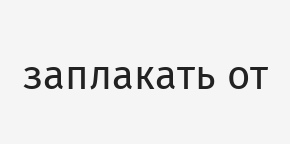заплакать от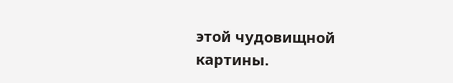этой чудовищной картины.